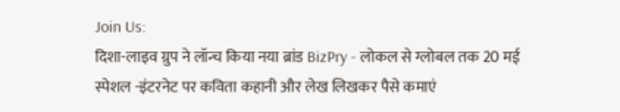Join Us:
दिशा-लाइव ग्रुप ने लॉन्च किया नया ब्रांड BizPry - लोकल से ग्लोबल तक 20 मई स्पेशल -इंटरनेट पर कविता कहानी और लेख लिखकर पैसे कमाएं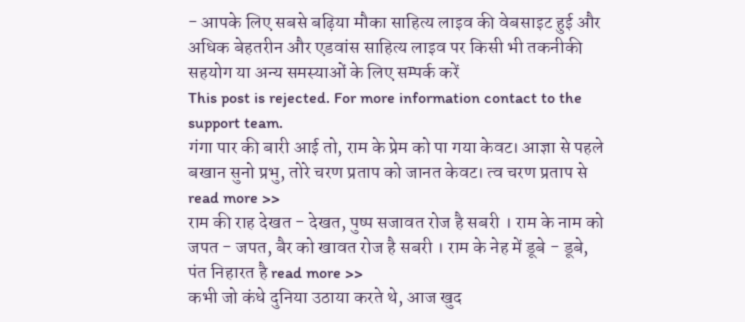- आपके लिए सबसे बढ़िया मौका साहित्य लाइव की वेबसाइट हुई और अधिक बेहतरीन और एडवांस साहित्य लाइव पर किसी भी तकनीकी सहयोग या अन्य समस्याओं के लिए सम्पर्क करें
This post is rejected. For more information contact to the support team.
गंगा पार की बारी आई तो, राम के प्रेम को पा गया केवट। आज्ञा से पहले बखान सुनो प्रभु, तोरे चरण प्रताप को जानत केवट। त्व चरण प्रताप से read more >>
राम की राह देखत - देखत, पुष्प सजावत रोज है सबरी । राम के नाम को जपत - जपत, बैर को खावत रोज है सबरी । राम के नेह में डूबे - डूबे, पंत निहारत है read more >>
कभी जो कंधे दुनिया उठाया करते थे, आज खुद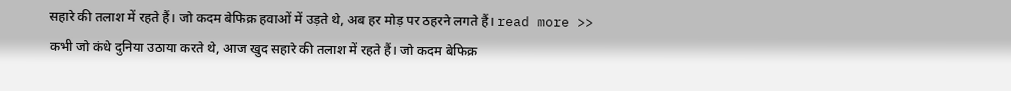सहारे की तलाश में रहते हैं। जो कदम बेफिक्र हवाओं में उड़ते थे, अब हर मोड़ पर ठहरने लगते हैं। read more >>
कभी जो कंधे दुनिया उठाया करते थे, आज खुद सहारे की तलाश में रहते हैं। जो कदम बेफिक्र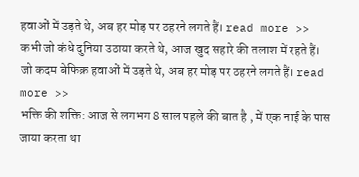हवाओं में उड़ते थे, अब हर मोड़ पर ठहरने लगते हैं। read more >>
कभी जो कंधे दुनिया उठाया करते थे, आज खुद सहारे की तलाश में रहते हैं। जो कदम बेफिक्र हवाओं में उड़ते थे, अब हर मोड़ पर ठहरने लगते हैं। read more >>
भक्ति की शक्ति: आज से लगभग 8 साल पहले की बात है , में एक नाई के पास जाया करता था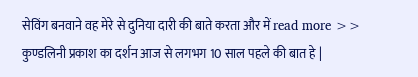सेविंग बनवाने वह मेरे से दुनिया दारी की बाते करता और में read more >>
कुण्डलिनी प्रकाश का दर्शन आज से लगभग 10 साल पहले की बात हे |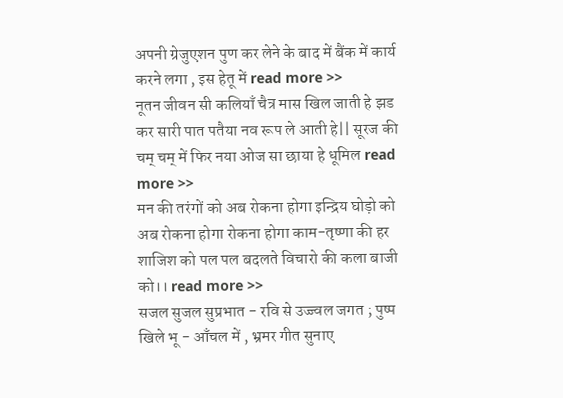अपनी ग्रेजुएशन पुण कर लेने के बाद में बैंक में कार्य करने लगा , इस हेतू में read more >>
नूतन जीवन सी कलियाँ चैत्र मास खिल जाती हे झड कर सारी पात पतैया नव रूप ले आती हे|| सूरज की चम् चम् में फिर नया ओज सा छाया हे धूमिल read more >>
मन की तरंगों को अब रोकना होगा इन्द्रिय घोड़ो को अब रोकना होगा रोकना होगा काम-तृष्णा की हर शाजिश को पल पल बदलते विचारो की कला बाजी को।। read more >>
सजल सुजल सुप्रभात - रवि से उज्ज्वल जगत ; पुष्प खिले भू - आँचल में , भ्रमर गीत सुनाए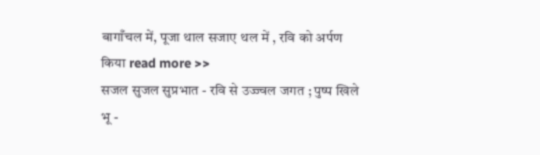बागाँचल में, पूजा थाल सजाए थल में , रवि को अर्पण किया read more >>
सजल सुजल सुप्रभात - रवि से उज्ज्वल जगत ; पुष्प खिले भू -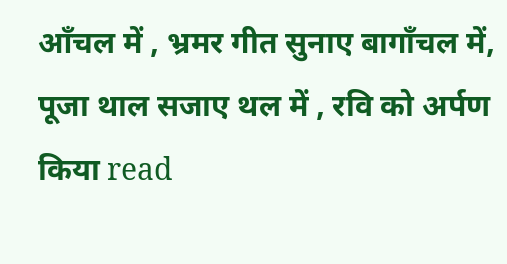आँचल में , भ्रमर गीत सुनाए बागाँचल में, पूजा थाल सजाए थल में , रवि को अर्पण किया read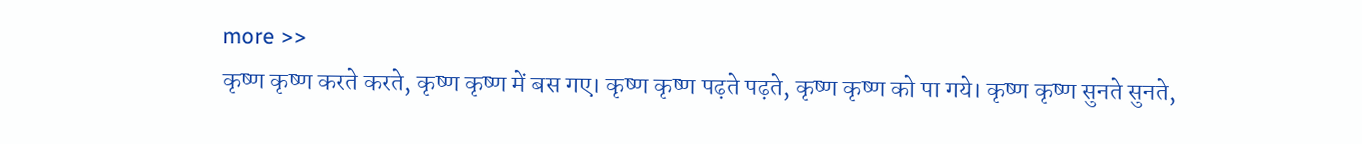more >>
कृष्ण कृष्ण करते करते, कृष्ण कृष्ण में बस गए। कृष्ण कृष्ण पढ़ते पढ़ते, कृष्ण कृष्ण को पा गये। कृष्ण कृष्ण सुनते सुनते,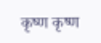कृष्ण कृष्ण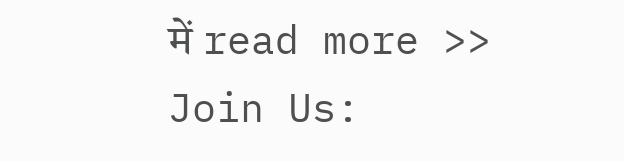में read more >>
Join Us: